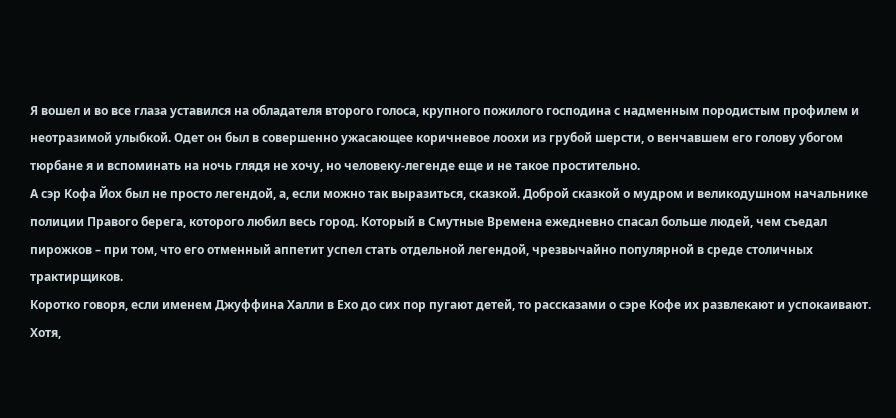Я вошел и во все глаза уставился на обладателя второго голоса, крупного пожилого господина с надменным породистым профилем и неотразимой улыбкой. Одет он был в совершенно ужасающее коричневое лоохи из грубой шерсти, о венчавшем его голову убогом тюрбане я и вспоминать на ночь глядя не хочу, но человеку-легенде еще и не такое простительно.
А сэр Кофа Йох был не просто легендой, а, если можно так выразиться, сказкой. Доброй сказкой о мудром и великодушном начальнике полиции Правого берега, которого любил весь город. Который в Смутные Времена ежедневно спасал больше людей, чем съедал пирожков – при том, что его отменный аппетит успел стать отдельной легендой, чрезвычайно популярной в среде столичных трактирщиков.
Коротко говоря, если именем Джуффина Халли в Ехо до сих пор пугают детей, то рассказами о сэре Кофе их развлекают и успокаивают. Хотя,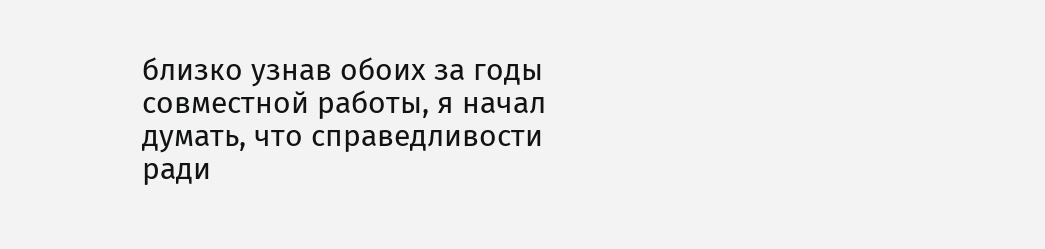близко узнав обоих за годы совместной работы, я начал думать, что справедливости ради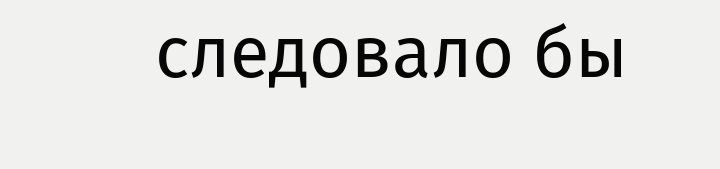следовало бы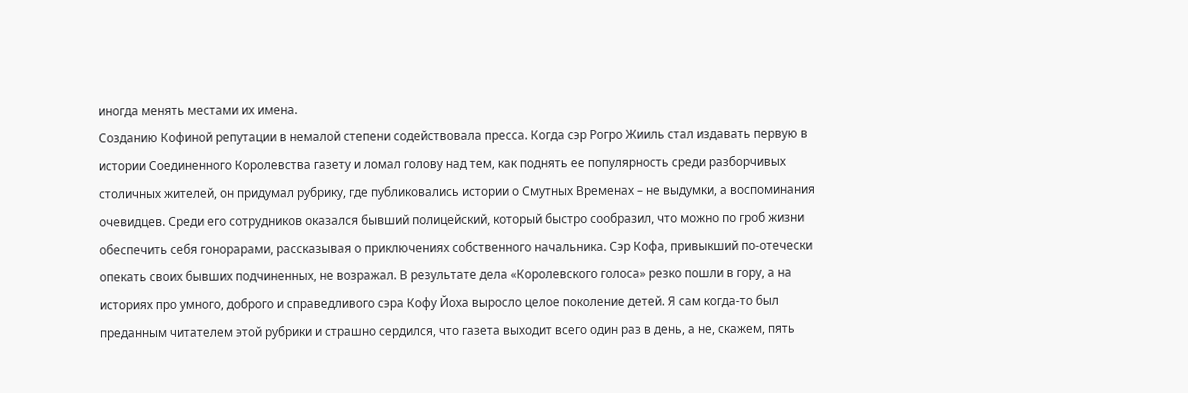иногда менять местами их имена.
Созданию Кофиной репутации в немалой степени содействовала пресса. Когда сэр Рогро Жииль стал издавать первую в истории Соединенного Королевства газету и ломал голову над тем, как поднять ее популярность среди разборчивых столичных жителей, он придумал рубрику, где публиковались истории о Смутных Временах – не выдумки, а воспоминания очевидцев. Среди его сотрудников оказался бывший полицейский, который быстро сообразил, что можно по гроб жизни обеспечить себя гонорарами, рассказывая о приключениях собственного начальника. Сэр Кофа, привыкший по-отечески опекать своих бывших подчиненных, не возражал. В результате дела «Королевского голоса» резко пошли в гору, а на историях про умного, доброго и справедливого сэра Кофу Йоха выросло целое поколение детей. Я сам когда-то был преданным читателем этой рубрики и страшно сердился, что газета выходит всего один раз в день, а не, скажем, пять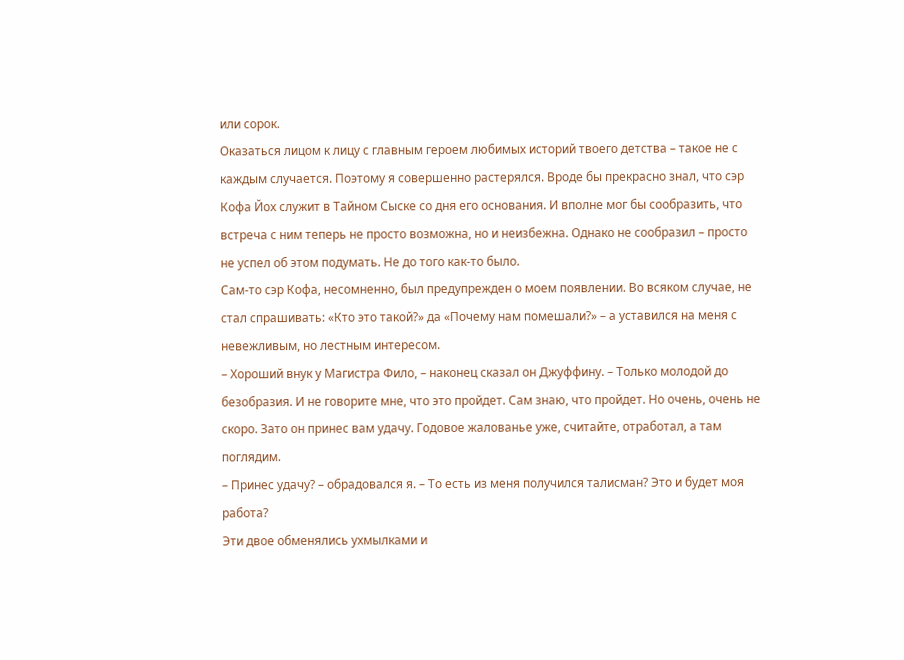или сорок.
Оказаться лицом к лицу с главным героем любимых историй твоего детства – такое не с каждым случается. Поэтому я совершенно растерялся. Вроде бы прекрасно знал, что сэр Кофа Йох служит в Тайном Сыске со дня его основания. И вполне мог бы сообразить, что встреча с ним теперь не просто возможна, но и неизбежна. Однако не сообразил – просто не успел об этом подумать. Не до того как-то было.
Сам-то сэр Кофа, несомненно, был предупрежден о моем появлении. Во всяком случае, не стал спрашивать: «Кто это такой?» да «Почему нам помешали?» – а уставился на меня с невежливым, но лестным интересом.
– Хороший внук у Магистра Фило, – наконец сказал он Джуффину. – Только молодой до безобразия. И не говорите мне, что это пройдет. Сам знаю, что пройдет. Но очень, очень не скоро. Зато он принес вам удачу. Годовое жалованье уже, считайте, отработал, а там поглядим.
– Принес удачу? – обрадовался я. – То есть из меня получился талисман? Это и будет моя работа?
Эти двое обменялись ухмылками и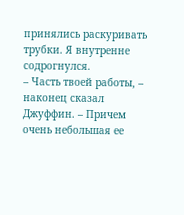принялись раскуривать трубки. Я внутренне содрогнулся.
– Часть твоей работы, – наконец сказал Джуффин. – Причем очень небольшая ее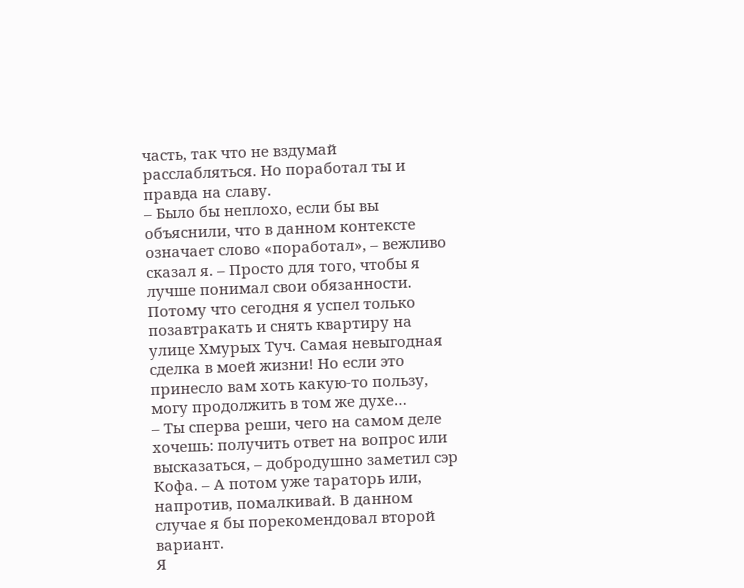часть, так что не вздумай расслабляться. Но поработал ты и правда на славу.
– Было бы неплохо, если бы вы объяснили, что в данном контексте означает слово «поработал», – вежливо сказал я. – Просто для того, чтобы я лучше понимал свои обязанности. Потому что сегодня я успел только позавтракать и снять квартиру на улице Хмурых Туч. Самая невыгодная сделка в моей жизни! Но если это принесло вам хоть какую-то пользу, могу продолжить в том же духе…
– Ты сперва реши, чего на самом деле хочешь: получить ответ на вопрос или высказаться, – добродушно заметил сэр Кофа. – А потом уже тараторь или, напротив, помалкивай. В данном случае я бы порекомендовал второй вариант.
Я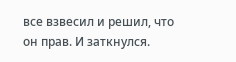все взвесил и решил, что он прав. И заткнулся.